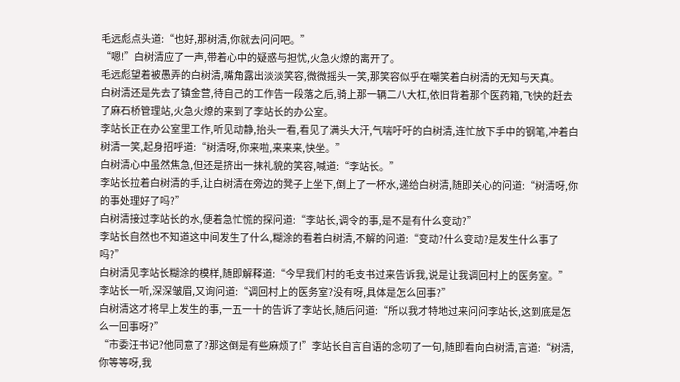毛远彪点头道:“也好,那树清,你就去问问吧。”
“嗯!”白树清应了一声,带着心中的疑惑与担忧,火急火燎的离开了。
毛远彪望着被愚弄的白树清,嘴角露出淡淡笑容,微微摇头一笑,那笑容似乎在嘲笑着白树清的无知与天真。
白树清还是先去了镇金营,待自己的工作告一段落之后,骑上那一辆二八大杠,依旧背着那个医药箱,飞快的赶去了麻石桥管理站,火急火燎的来到了李站长的办公室。
李站长正在办公室里工作,听见动静,抬头一看,看见了满头大汗,气喘吁吁的白树清,连忙放下手中的钢笔,冲着白树清一笑,起身招呼道:“树清呀,你来啦,来来来,快坐。”
白树清心中虽然焦急,但还是挤出一抹礼貌的笑容,喊道:“李站长。”
李站长拉着白树清的手,让白树清在旁边的凳子上坐下,倒上了一杯水,递给白树清,随即关心的问道:“树清呀,你的事处理好了吗?”
白树清接过李站长的水,便着急忙慌的探问道:“李站长,调令的事,是不是有什么变动?”
李站长自然也不知道这中间发生了什么,糊涂的看着白树清,不解的问道:“变动?什么变动?是发生什么事了吗?”
白树清见李站长糊涂的模样,随即解释道:“今早我们村的毛支书过来告诉我,说是让我调回村上的医务室。”
李站长一听,深深皱眉,又询问道:“调回村上的医务室?没有呀,具体是怎么回事?”
白树清这才将早上发生的事,一五一十的告诉了李站长,随后问道:“所以我才特地过来问问李站长,这到底是怎么一回事呀?”
“市委汪书记?他同意了?那这倒是有些麻烦了!”李站长自言自语的念叨了一句,随即看向白树清,言道:“树清,你等等呀,我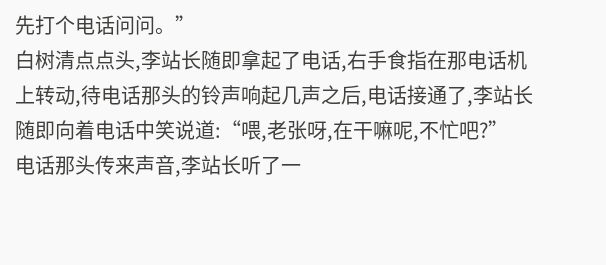先打个电话问问。”
白树清点点头,李站长随即拿起了电话,右手食指在那电话机上转动,待电话那头的铃声响起几声之后,电话接通了,李站长随即向着电话中笑说道:“喂,老张呀,在干嘛呢,不忙吧?”
电话那头传来声音,李站长听了一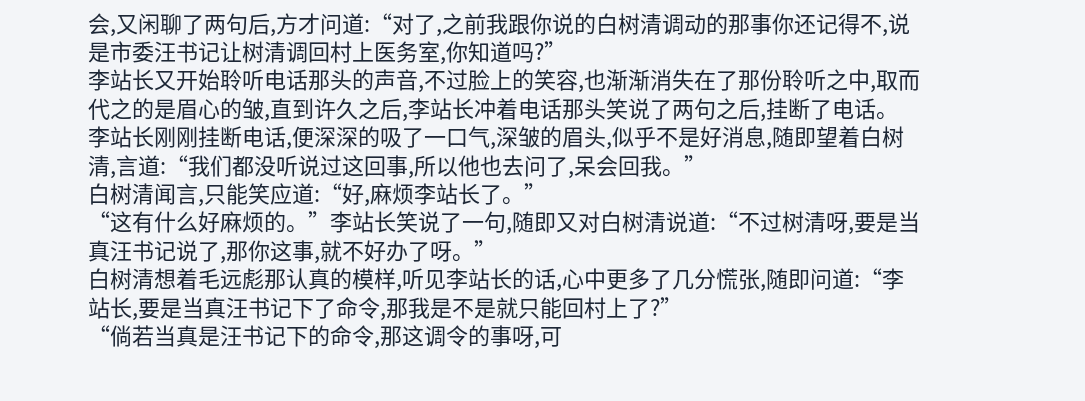会,又闲聊了两句后,方才问道:“对了,之前我跟你说的白树清调动的那事你还记得不,说是市委汪书记让树清调回村上医务室,你知道吗?”
李站长又开始聆听电话那头的声音,不过脸上的笑容,也渐渐消失在了那份聆听之中,取而代之的是眉心的皱,直到许久之后,李站长冲着电话那头笑说了两句之后,挂断了电话。
李站长刚刚挂断电话,便深深的吸了一口气,深皱的眉头,似乎不是好消息,随即望着白树清,言道:“我们都没听说过这回事,所以他也去问了,呆会回我。”
白树清闻言,只能笑应道:“好,麻烦李站长了。”
“这有什么好麻烦的。”李站长笑说了一句,随即又对白树清说道:“不过树清呀,要是当真汪书记说了,那你这事,就不好办了呀。”
白树清想着毛远彪那认真的模样,听见李站长的话,心中更多了几分慌张,随即问道:“李站长,要是当真汪书记下了命令,那我是不是就只能回村上了?”
“倘若当真是汪书记下的命令,那这调令的事呀,可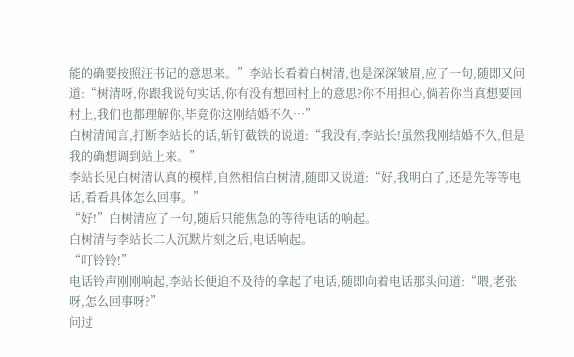能的确要按照汪书记的意思来。”李站长看着白树清,也是深深皱眉,应了一句,随即又问道:“树清呀,你跟我说句实话,你有没有想回村上的意思?你不用担心,倘若你当真想要回村上,我们也都理解你,毕竟你这刚结婚不久…”
白树清闻言,打断李站长的话,斩钉截铁的说道:“我没有,李站长!虽然我刚结婚不久,但是我的确想调到站上来。”
李站长见白树清认真的模样,自然相信白树清,随即又说道:“好,我明白了,还是先等等电话,看看具体怎么回事。”
“好!”白树清应了一句,随后只能焦急的等待电话的响起。
白树清与李站长二人沉默片刻之后,电话响起。
“叮铃铃!”
电话铃声刚刚响起,李站长便迫不及待的拿起了电话,随即向着电话那头问道:“喂,老张呀,怎么回事呀?”
问过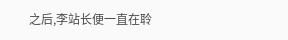之后,李站长便一直在聆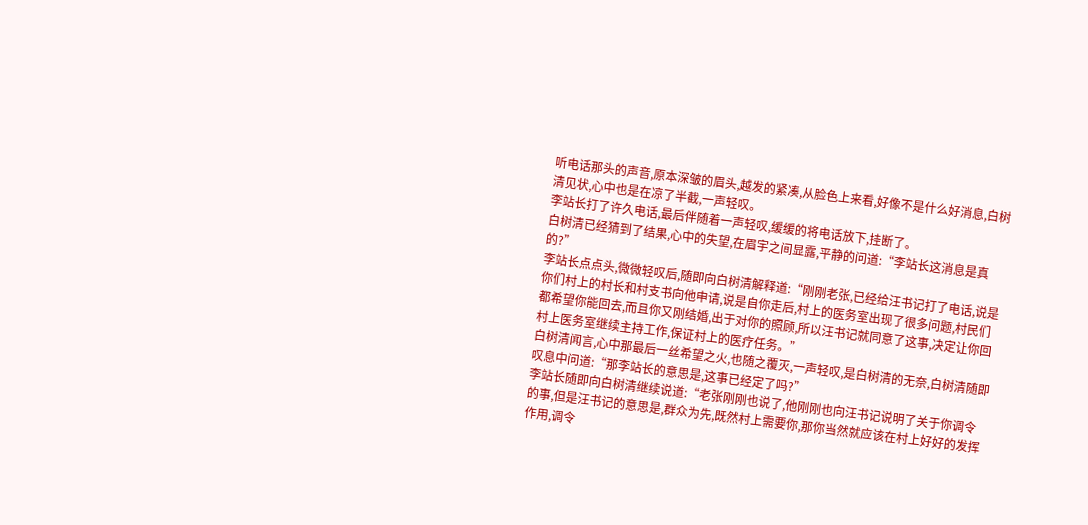听电话那头的声音,原本深皱的眉头,越发的紧凑,从脸色上来看,好像不是什么好消息,白树清见状,心中也是在凉了半截,一声轻叹。
李站长打了许久电话,最后伴随着一声轻叹,缓缓的将电话放下,挂断了。
白树清已经猜到了结果,心中的失望,在眉宇之间显露,平静的问道:“李站长这消息是真的?”
李站长点点头,微微轻叹后,随即向白树清解释道:“刚刚老张,已经给汪书记打了电话,说是你们村上的村长和村支书向他申请,说是自你走后,村上的医务室出现了很多问题,村民们都希望你能回去,而且你又刚结婚,出于对你的照顾,所以汪书记就同意了这事,决定让你回村上医务室继续主持工作,保证村上的医疗任务。”
白树清闻言,心中那最后一丝希望之火,也随之覆灭,一声轻叹,是白树清的无奈,白树清随即叹息中问道:“那李站长的意思是,这事已经定了吗?”
李站长随即向白树清继续说道:“老张刚刚也说了,他刚刚也向汪书记说明了关于你调令的事,但是汪书记的意思是,群众为先,既然村上需要你,那你当然就应该在村上好好的发挥作用,调令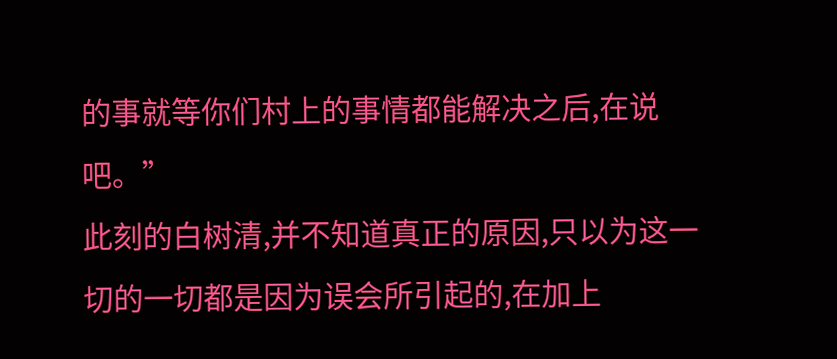的事就等你们村上的事情都能解决之后,在说吧。”
此刻的白树清,并不知道真正的原因,只以为这一切的一切都是因为误会所引起的,在加上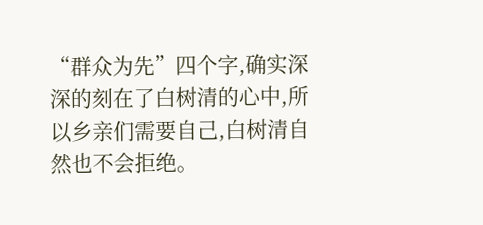“群众为先”四个字,确实深深的刻在了白树清的心中,所以乡亲们需要自己,白树清自然也不会拒绝。